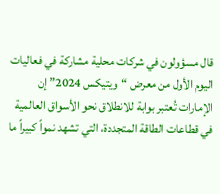قال مسؤولون في شركات محلية مشاركة في فعاليات اليوم الأول من معرض “ويتيكس 2024” إن الإمارات تُعتبر بوابة للانطلاق نحو الأسواق العالمية في قطاعات الطاقة المتجددة، التي تشهد نمواً كبيراً ما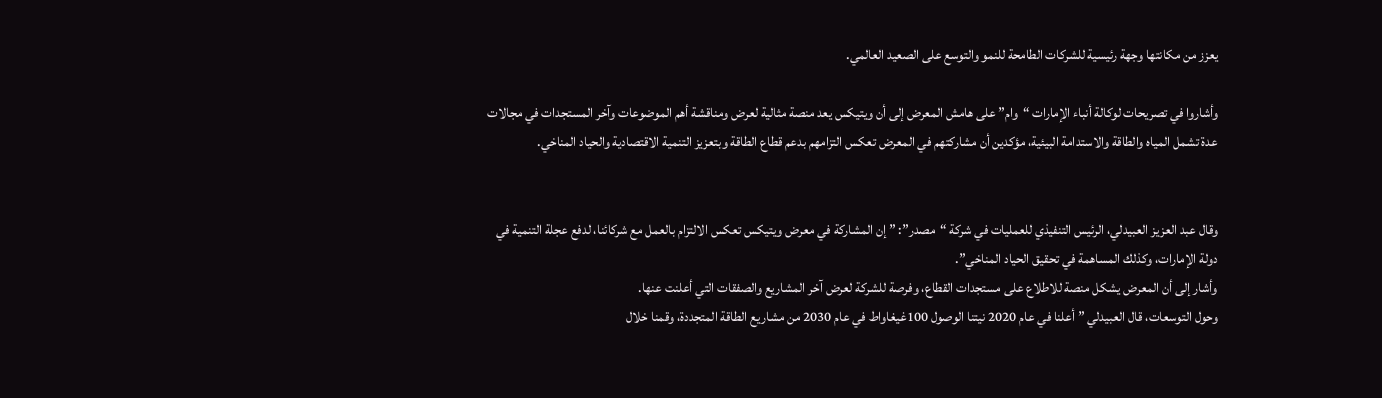يعزز من مكانتها وجهة رئيسية للشركات الطامحة للنمو والتوسع على الصعيد العالمي.

وأشاروا في تصريحات لوكالة أنباء الإمارات “وام” على هامش المعرض إلى أن ويتيكس يعد منصة مثالية لعرض ومناقشة أهم الموضوعات وآخر المستجدات في مجالات عدة تشمل المياه والطاقة والاستدامة البيئية، مؤكدين أن مشاركتهم في المعرض تعكس التزامهم بدعم قطاع الطاقة وبتعزيز التنمية الاقتصادية والحياد المناخي.


وقال عبد العزيز العبيدلي، الرئيس التنفيذي للعمليات في شركة “مصدر”: ” إن المشاركة في معرض ويتيكس تعكس الالتزام بالعمل مع شركائنا، لدفع عجلة التنمية في دولة الإمارات، وكذلك المساهمة في تحقيق الحياد المناخي”.
وأشار إلى أن المعرض يشكل منصة للاطلاع على مستجدات القطاع، وفرصة للشركة لعرض آخر المشاريع والصفقات التي أعلنت عنها.
وحول التوسعات، قال العبيدلي ” أعلنا في عام 2020 نيتنا الوصول 100غيغاواط في عام 2030 من مشاريع الطاقة المتجددة، وقمنا خلال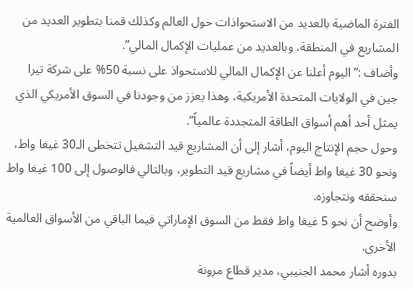الفترة الماضية بالعديد من الاستحواذات حول العالم وكذلك قمنا بتطوير العديد من المشاريع في المنطقة، وبالعديد من عمليات الإكمال المالي”.
وأضاف :”اليوم أعلنا عن الإكمال المالي للاستحواذ على نسبة 50% على شركة تيرا جين في الولايات المتحدة الأمريكية، وهذا يعزز من وجودنا في السوق الأمريكي الذي يمثل أحد أهم أسواق الطاقة المتجددة عالمياً”.
وحول حجم الإنتاج اليوم، أشار إلى أن المشاريع قيد التشغيل تتخطى الـ30 غيغا واط، ونحو 30 غيغا واط أيضاً في مشاريع قيد التطوير، وبالتالي فالوصول إلى 100 غيغا واط سنحققه ونتجاوزه.
وأوضح أن نحو 5 غيغا واط فقط من السوق الإماراتي فيما الباقي من الأسواق العالمية الأخرى.
بدوره أشار محمد الجنيبي، مدير قطاع مرونة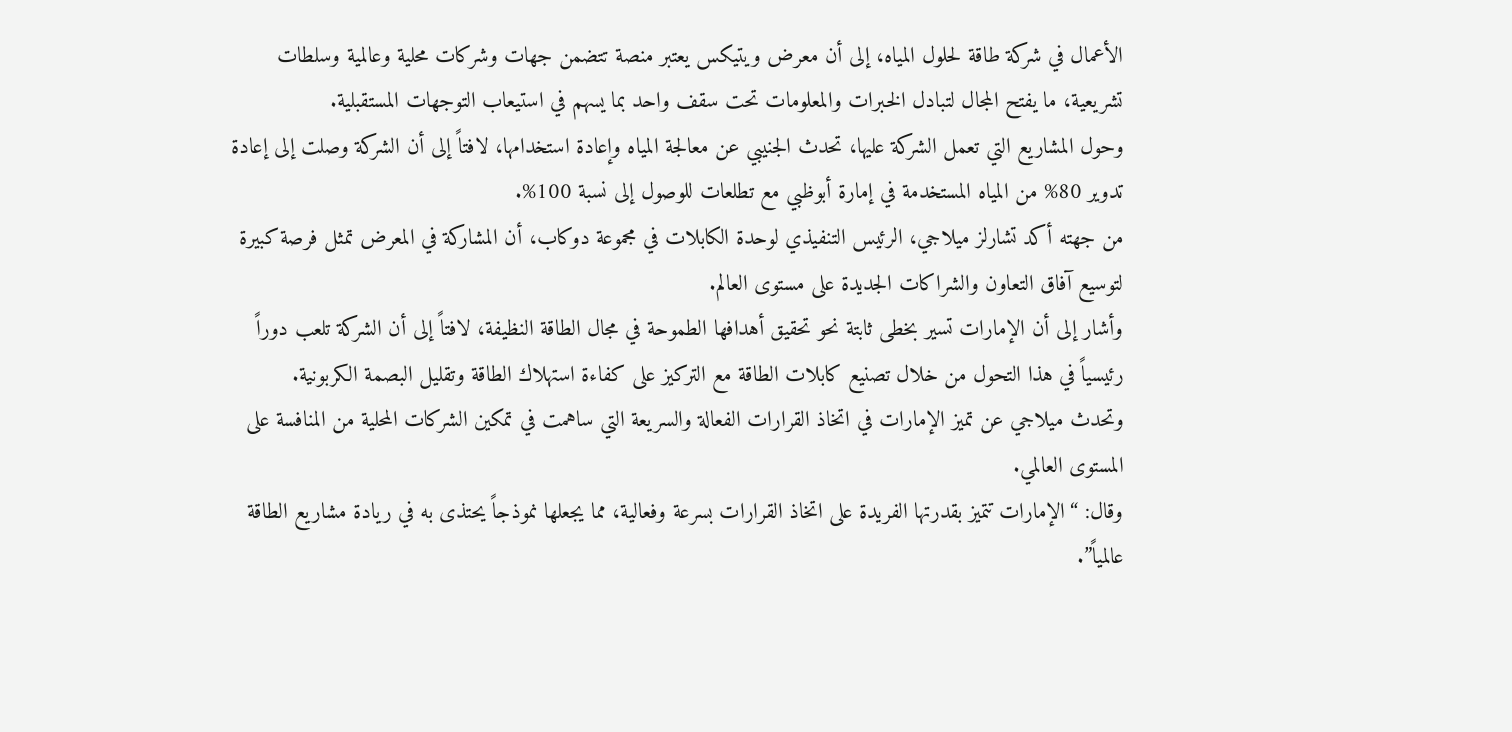الأعمال في شركة طاقة لحلول المياه، إلى أن معرض ويتيكس يعتبر منصة تتضمن جهات وشركات محلية وعالمية وسلطات تشريعية، ما يفتح المجال لتبادل الخبرات والمعلومات تحت سقف واحد بما يسهم في استيعاب التوجهات المستقبلية.
وحول المشاريع التي تعمل الشركة عليها، تحدث الجنيبي عن معالجة المياه وإعادة استخدامها، لافتاً إلى أن الشركة وصلت إلى إعادة تدوير 80% من المياه المستخدمة في إمارة أبوظبي مع تطلعات للوصول إلى نسبة 100%.
من جهته أكد تشارلز ميلاجي، الرئيس التنفيذي لوحدة الكابلات في مجموعة دوكاب، أن المشاركة في المعرض تمثل فرصة كبيرة لتوسيع آفاق التعاون والشراكات الجديدة على مستوى العالم.
وأشار إلى أن الإمارات تسير بخطى ثابتة نحو تحقيق أهدافها الطموحة في مجال الطاقة النظيفة، لافتاً إلى أن الشركة تلعب دوراً رئيسياً في هذا التحول من خلال تصنيع كابلات الطاقة مع التركيز على كفاءة استهلاك الطاقة وتقليل البصمة الكربونية.
وتحدث ميلاجي عن تميز الإمارات في اتخاذ القرارات الفعالة والسريعة التي ساهمت في تمكين الشركات المحلية من المنافسة على المستوى العالمي.
وقال: “الإمارات تتميز بقدرتها الفريدة على اتخاذ القرارات بسرعة وفعالية، مما يجعلها نموذجاً يحتذى به في ريادة مشاريع الطاقة عالمياً”.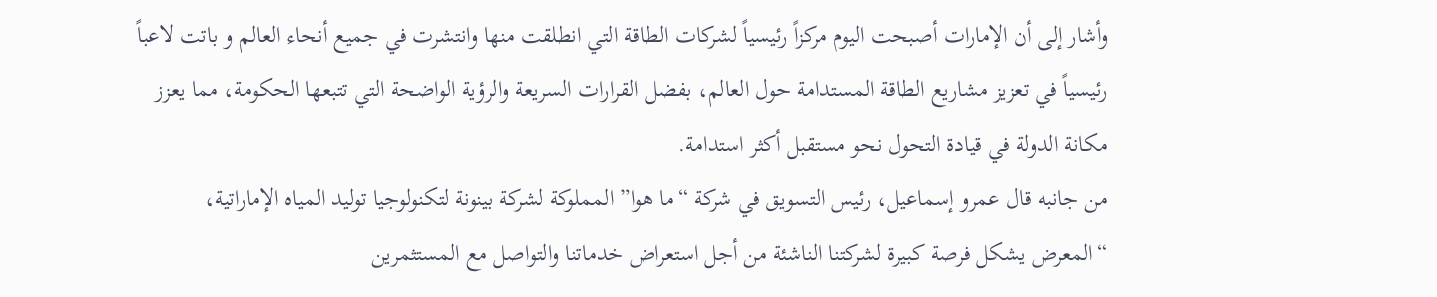وأشار إلى أن الإمارات أصبحت اليوم مركزاً رئيسياً لشركات الطاقة التي انطلقت منها وانتشرت في جميع أنحاء العالم و باتت لاعباً رئيسياً في تعزيز مشاريع الطاقة المستدامة حول العالم، بفضل القرارات السريعة والرؤية الواضحة التي تتبعها الحكومة، مما يعزز مكانة الدولة في قيادة التحول نحو مستقبل أكثر استدامة.
من جانبه قال عمرو إسماعيل، رئيس التسويق في شركة “ما هوا” المملوكة لشركة بينونة لتكنولوجيا توليد المياه الإماراتية، “المعرض يشكل فرصة كبيرة لشركتنا الناشئة من أجل استعراض خدماتنا والتواصل مع المستثمرين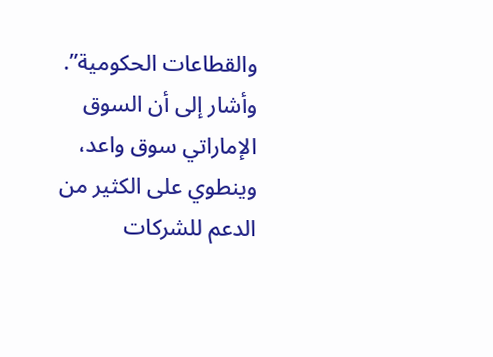والقطاعات الحكومية”.
وأشار إلى أن السوق الإماراتي سوق واعد، وينطوي على الكثير من الدعم للشركات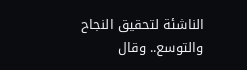الناشئة لتحقيق النجاح والتوسع.. وقال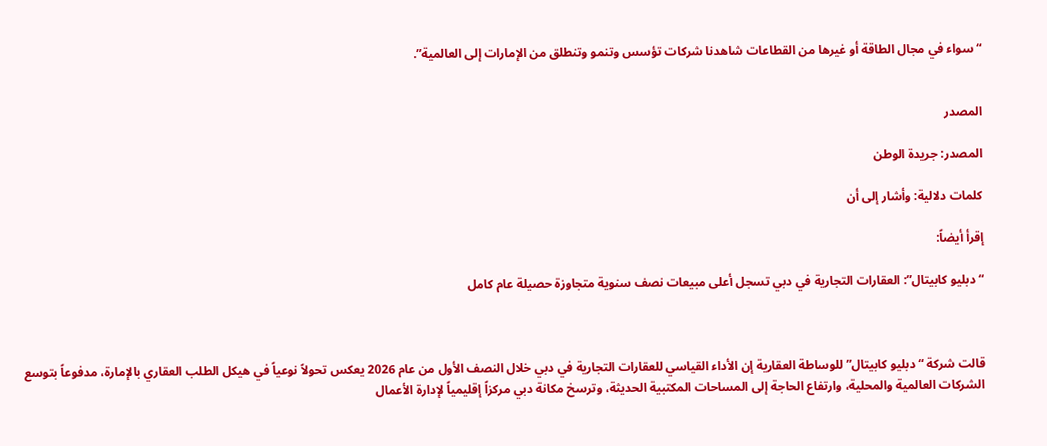“سواء في مجال الطاقة أو غيرها من القطاعات شاهدنا شركات تؤسس وتنمو وتنطلق من الإمارات إلى العالمية”.


المصدر

المصدر: جريدة الوطن

كلمات دلالية: وأشار إلى أن

إقرأ أيضاً:

“دبليو كابيتال”: العقارات التجارية في دبي تسجل أعلى مبيعات نصف سنوية متجاوزة حصيلة عام كامل



قالت شركة “دبليو كابيتال” للوساطة العقارية إن الأداء القياسي للعقارات التجارية في دبي خلال النصف الأول من عام 2026 يعكس تحولاً نوعياً في هيكل الطلب العقاري بالإمارة، مدفوعاً بتوسع الشركات العالمية والمحلية، وارتفاع الحاجة إلى المساحات المكتبية الحديثة، وترسخ مكانة دبي مركزاً إقليمياً لإدارة الأعمال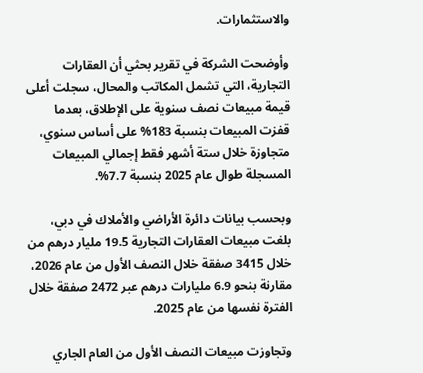والاستثمارات.

وأوضحت الشركة في تقرير بحثي أن العقارات التجارية، التي تشمل المكاتب والمحال، سجلت أعلى قيمة مبيعات نصف سنوية على الإطلاق، بعدما قفزت المبيعات بنسبة 183% على أساس سنوي، متجاوزة خلال ستة أشهر فقط إجمالي المبيعات المسجلة طوال عام 2025 بنسبة 7.7%.

وبحسب بيانات دائرة الأراضي والأملاك في دبي، بلغت مبيعات العقارات التجارية 19.5 مليار درهم من خلال 3415 صفقة خلال النصف الأول من عام 2026، مقارنة بنحو 6.9 مليارات درهم عبر 2472 صفقة خلال الفترة نفسها من عام 2025.

وتجاوزت مبيعات النصف الأول من العام الجاري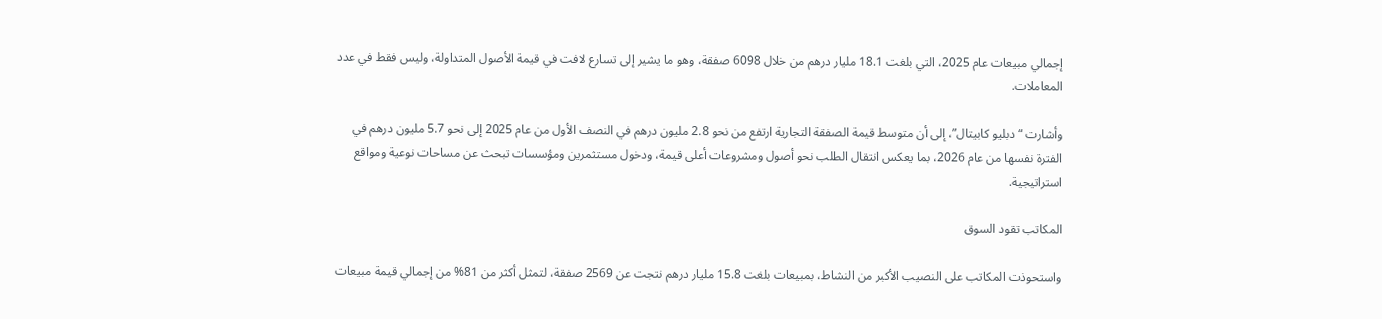إجمالي مبيعات عام 2025، التي بلغت 18.1 مليار درهم من خلال 6098 صفقة، وهو ما يشير إلى تسارع لافت في قيمة الأصول المتداولة، وليس فقط في عدد المعاملات.

وأشارت “دبليو كابيتال”، إلى أن متوسط قيمة الصفقة التجارية ارتفع من نحو 2.8 مليون درهم في النصف الأول من عام 2025 إلى نحو 5.7 مليون درهم في الفترة نفسها من عام 2026، بما يعكس انتقال الطلب نحو أصول ومشروعات أعلى قيمة، ودخول مستثمرين ومؤسسات تبحث عن مساحات نوعية ومواقع استراتيجية.

المكاتب تقود السوق

واستحوذت المكاتب على النصيب الأكبر من النشاط، بمبيعات بلغت 15.8 مليار درهم نتجت عن 2569 صفقة، لتمثل أكثر من 81% من إجمالي قيمة مبيعات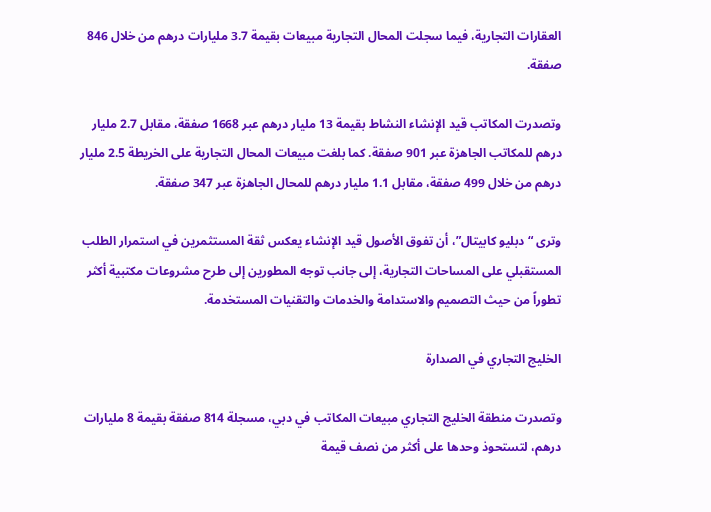العقارات التجارية، فيما سجلت المحال التجارية مبيعات بقيمة 3.7 مليارات درهم من خلال 846 صفقة.

وتصدرت المكاتب قيد الإنشاء النشاط بقيمة 13 مليار درهم عبر 1668 صفقة، مقابل 2.7 مليار درهم للمكاتب الجاهزة عبر 901 صفقة. كما بلغت مبيعات المحال التجارية على الخريطة 2.5 مليار درهم من خلال 499 صفقة، مقابل 1.1 مليار درهم للمحال الجاهزة عبر 347 صفقة.

وترى “دبليو كابيتال”، أن تفوق الأصول قيد الإنشاء يعكس ثقة المستثمرين في استمرار الطلب المستقبلي على المساحات التجارية، إلى جانب توجه المطورين إلى طرح مشروعات مكتبية أكثر تطوراً من حيث التصميم والاستدامة والخدمات والتقنيات المستخدمة.

الخليج التجاري في الصدارة

وتصدرت منطقة الخليج التجاري مبيعات المكاتب في دبي، مسجلة 814 صفقة بقيمة 8 مليارات درهم، لتستحوذ وحدها على أكثر من نصف قيمة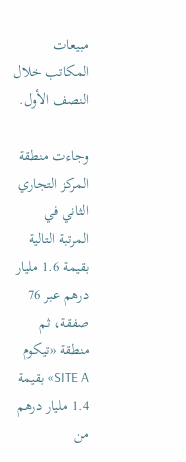مبيعات المكاتب خلال النصف الأول.

وجاءت منطقة المركز التجاري الثاني في المرتبة التالية بقيمة 1.6 مليار درهم عبر 76 صفقة، ثم منطقة «تيكوم SITE A» بقيمة 1.4 مليار درهم من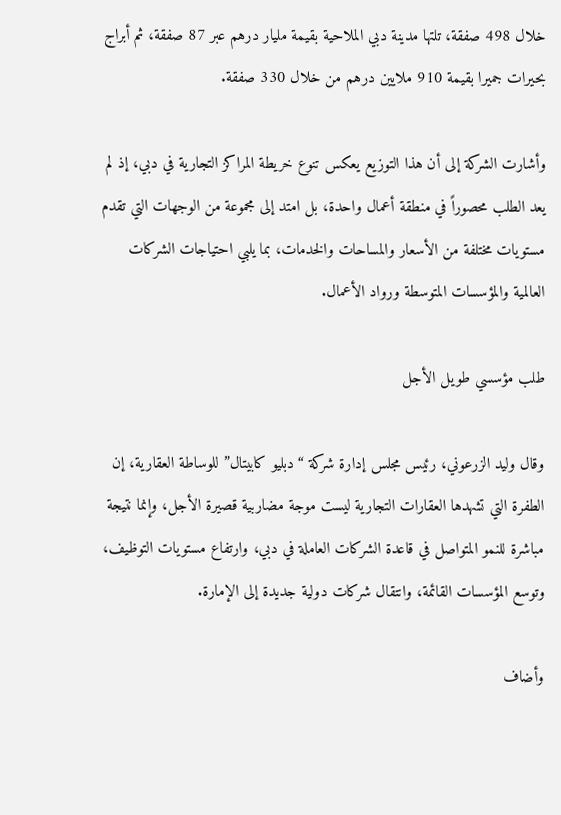خلال 498 صفقة، تلتها مدينة دبي الملاحية بقيمة مليار درهم عبر 87 صفقة، ثم أبراج بحيرات جميرا بقيمة 910 ملايين درهم من خلال 330 صفقة.

وأشارت الشركة إلى أن هذا التوزيع يعكس تنوع خريطة المراكز التجارية في دبي، إذ لم يعد الطلب محصوراً في منطقة أعمال واحدة، بل امتد إلى مجموعة من الوجهات التي تقدم مستويات مختلفة من الأسعار والمساحات والخدمات، بما يلبي احتياجات الشركات العالمية والمؤسسات المتوسطة ورواد الأعمال.

طلب مؤسسي طويل الأجل

وقال وليد الزرعوني، رئيس مجلس إدارة شركة “دبليو كابيتال” للوساطة العقارية، إن الطفرة التي تشهدها العقارات التجارية ليست موجة مضاربية قصيرة الأجل، وإنما نتيجة مباشرة للنمو المتواصل في قاعدة الشركات العاملة في دبي، وارتفاع مستويات التوظيف، وتوسع المؤسسات القائمة، وانتقال شركات دولية جديدة إلى الإمارة.

وأضاف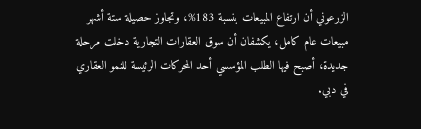الزرعوني أن ارتفاع المبيعات بنسبة 183%، وتجاوز حصيلة ستة أشهر مبيعات عام كامل، يكشفان أن سوق العقارات التجارية دخلت مرحلة جديدة، أصبح فيها الطلب المؤسسي أحد المحركات الرئيسة للنمو العقاري في دبي.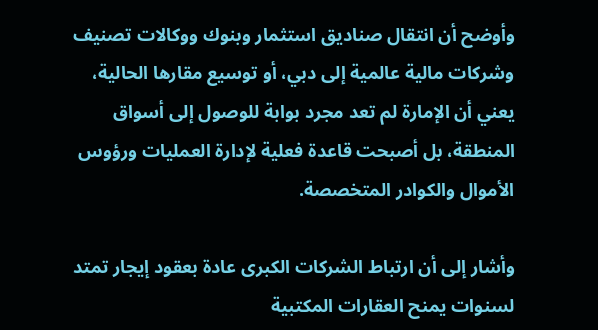وأوضح أن انتقال صناديق استثمار وبنوك ووكالات تصنيف وشركات مالية عالمية إلى دبي، أو توسيع مقارها الحالية، يعني أن الإمارة لم تعد مجرد بوابة للوصول إلى أسواق المنطقة، بل أصبحت قاعدة فعلية لإدارة العمليات ورؤوس الأموال والكوادر المتخصصة.

وأشار إلى أن ارتباط الشركات الكبرى عادة بعقود إيجار تمتد لسنوات يمنح العقارات المكتبية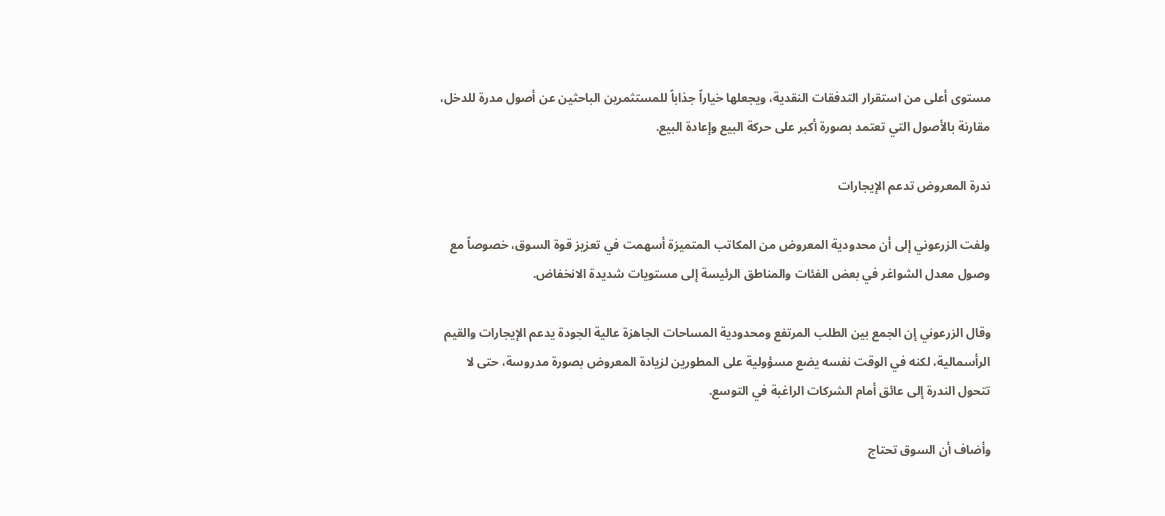مستوى أعلى من استقرار التدفقات النقدية، ويجعلها خياراً جذاباً للمستثمرين الباحثين عن أصول مدرة للدخل، مقارنة بالأصول التي تعتمد بصورة أكبر على حركة البيع وإعادة البيع.

ندرة المعروض تدعم الإيجارات

ولفت الزرعوني إلى أن محدودية المعروض من المكاتب المتميزة أسهمت في تعزيز قوة السوق، خصوصاً مع وصول معدل الشواغر في بعض الفئات والمناطق الرئيسة إلى مستويات شديدة الانخفاض.

وقال الزرعوني إن الجمع بين الطلب المرتفع ومحدودية المساحات الجاهزة عالية الجودة يدعم الإيجارات والقيم الرأسمالية، لكنه في الوقت نفسه يضع مسؤولية على المطورين لزيادة المعروض بصورة مدروسة، حتى لا تتحول الندرة إلى عائق أمام الشركات الراغبة في التوسع.

وأضاف أن السوق تحتاج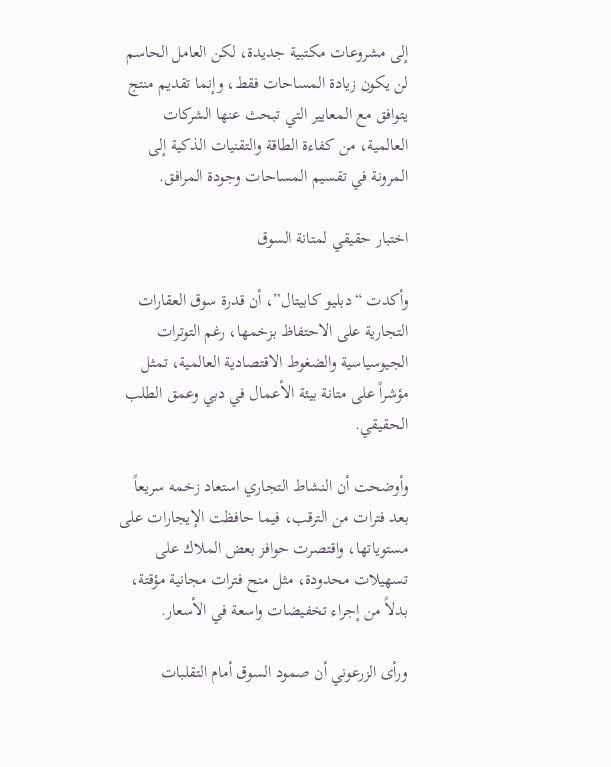إلى مشروعات مكتبية جديدة، لكن العامل الحاسم لن يكون زيادة المساحات فقط، وإنما تقديم منتج يتوافق مع المعايير التي تبحث عنها الشركات العالمية، من كفاءة الطاقة والتقنيات الذكية إلى المرونة في تقسيم المساحات وجودة المرافق.

اختبار حقيقي لمتانة السوق

وأكدت “دبليو كابيتال”، أن قدرة سوق العقارات التجارية على الاحتفاظ بزخمها، رغم التوترات الجيوسياسية والضغوط الاقتصادية العالمية، تمثل مؤشراً على متانة بيئة الأعمال في دبي وعمق الطلب الحقيقي.

وأوضحت أن النشاط التجاري استعاد زخمه سريعاً بعد فترات من الترقب، فيما حافظت الإيجارات على مستوياتها، واقتصرت حوافز بعض الملاك على تسهيلات محدودة، مثل منح فترات مجانية مؤقتة، بدلاً من إجراء تخفيضات واسعة في الأسعار.

ورأى الزرعوني أن صمود السوق أمام التقلبات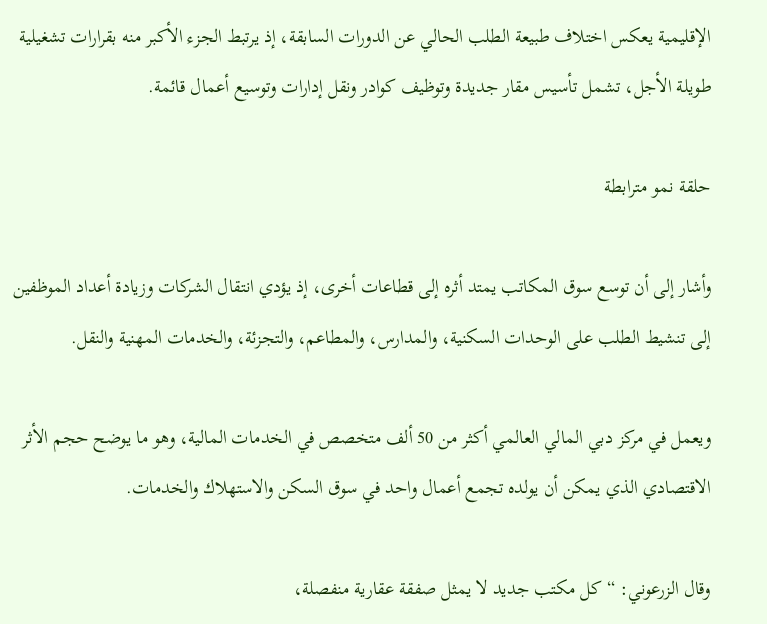الإقليمية يعكس اختلاف طبيعة الطلب الحالي عن الدورات السابقة، إذ يرتبط الجزء الأكبر منه بقرارات تشغيلية طويلة الأجل، تشمل تأسيس مقار جديدة وتوظيف كوادر ونقل إدارات وتوسيع أعمال قائمة.

حلقة نمو مترابطة

وأشار إلى أن توسع سوق المكاتب يمتد أثره إلى قطاعات أخرى، إذ يؤدي انتقال الشركات وزيادة أعداد الموظفين إلى تنشيط الطلب على الوحدات السكنية، والمدارس، والمطاعم، والتجزئة، والخدمات المهنية والنقل.

ويعمل في مركز دبي المالي العالمي أكثر من 50 ألف متخصص في الخدمات المالية، وهو ما يوضح حجم الأثر الاقتصادي الذي يمكن أن يولده تجمع أعمال واحد في سوق السكن والاستهلاك والخدمات.

وقال الزرعوني: “كل مكتب جديد لا يمثل صفقة عقارية منفصلة،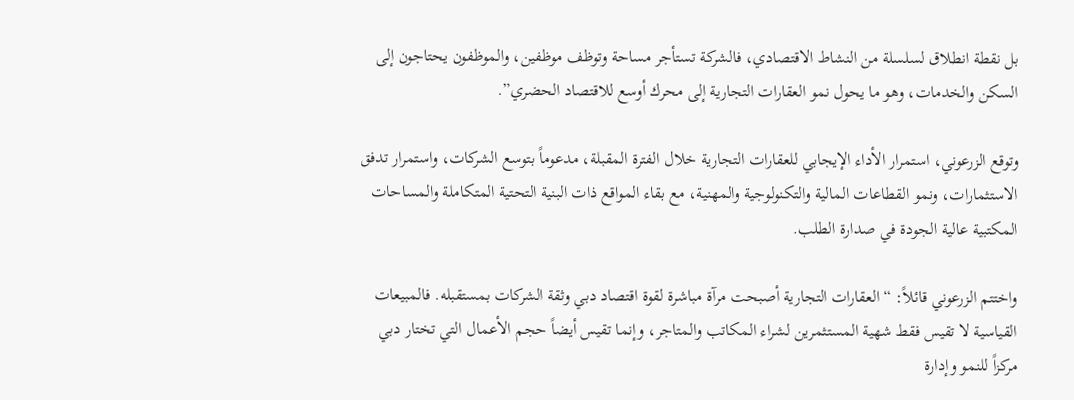بل نقطة انطلاق لسلسلة من النشاط الاقتصادي، فالشركة تستأجر مساحة وتوظف موظفين، والموظفون يحتاجون إلى السكن والخدمات، وهو ما يحول نمو العقارات التجارية إلى محرك أوسع للاقتصاد الحضري”.

وتوقع الزرعوني، استمرار الأداء الإيجابي للعقارات التجارية خلال الفترة المقبلة، مدعوماً بتوسع الشركات، واستمرار تدفق الاستثمارات، ونمو القطاعات المالية والتكنولوجية والمهنية، مع بقاء المواقع ذات البنية التحتية المتكاملة والمساحات المكتبية عالية الجودة في صدارة الطلب.

واختتم الزرعوني قائلاً: “العقارات التجارية أصبحت مرآة مباشرة لقوة اقتصاد دبي وثقة الشركات بمستقبله. فالمبيعات القياسية لا تقيس فقط شهية المستثمرين لشراء المكاتب والمتاجر، وإنما تقيس أيضاً حجم الأعمال التي تختار دبي مركزاً للنمو وإدارة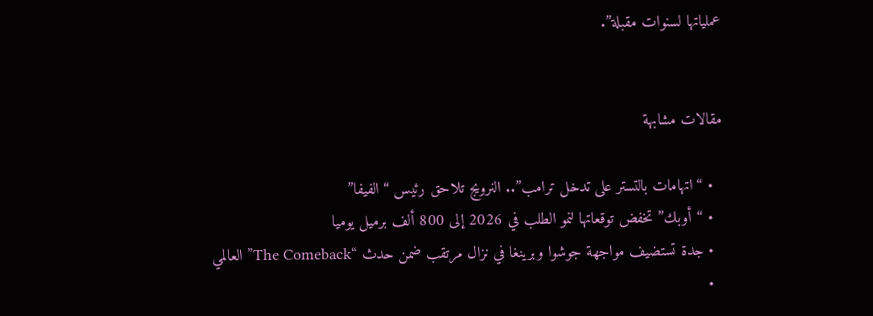عملياتها لسنوات مقبلة”.


مقالات مشابهة

  • “اتهامات بالتستر على تدخل ترامب”.. النرويج تلاحق رئيس “الفيفا”
  • “أوبك” تخفض توقعاتها لنمو الطلب في 2026 إلى 800 ألف برميل يوميا
  • جدة تستضيف مواجهة جوشوا وبرينغا في نزال مرتقب ضمن حدث “The Comeback” العالمي
  •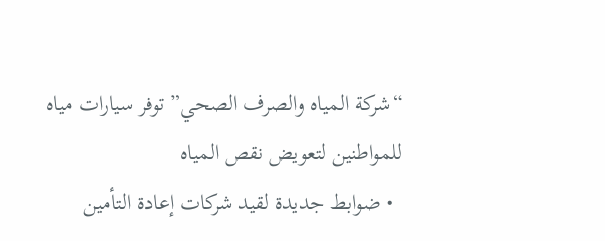“شركة المياه والصرف الصحي” توفر سيارات مياه للمواطنين لتعويض نقص المياه
  • ضوابط جديدة لقيد شركات إعادة التأمين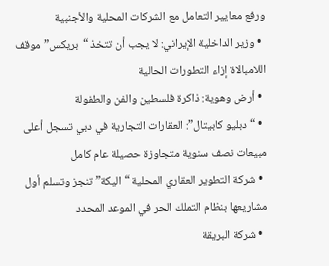ورفع معايير التعامل مع الشركات المحلية والأجنبية
  • وزير الداخلية الإيراني: لا يجب أن تتخذ “بريكس” موقف اللامبالاة إزاء التطورات الحالية
  • أرض وهوية: ذاكرة فلسطين والفن والطفولة
  • “دبليو كابيتال”: العقارات التجارية في دبي تسجل أعلى مبيعات نصف سنوية متجاوزة حصيلة عام كامل
  • شركة التطوير العقاري المحلية “اليكة” تنجز وتسلم أول مشاريعها بنظام التملك الحر في الموعد المحدد
  • شركة البريقة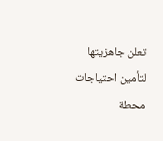تعلن جاهزيتها لتأمين احتياجات محطة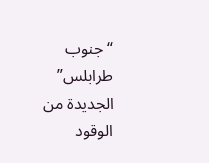“جنوب طرابلس” الجديدة من الوقود